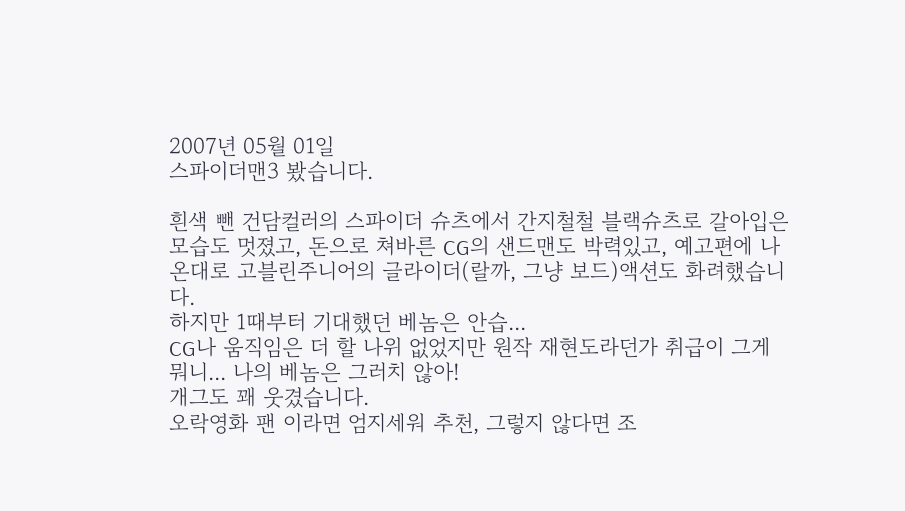2007년 05월 01일
스파이더맨3 봤습니다.

흰색 뺀 건담컬러의 스파이더 슈츠에서 간지철철 블랙슈츠로 갈아입은 모습도 멋졌고, 돈으로 쳐바른 CG의 샌드맨도 박력있고, 예고편에 나온대로 고블린주니어의 글라이더(랄까, 그냥 보드)액션도 화려했습니다.
하지만 1때부터 기대했던 베놈은 안습...
CG나 움직임은 더 할 나위 없었지만 원작 재현도라던가 취급이 그게 뭐니... 나의 베놈은 그러치 않아!
개그도 꽤 웃겼습니다.
오락영화 팬 이라면 엄지세워 추천, 그렇지 않다면 조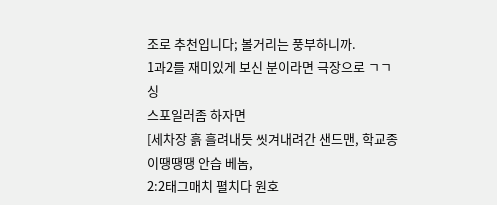조로 추천입니다; 볼거리는 풍부하니까.
1과2를 재미있게 보신 분이라면 극장으로 ㄱㄱ싱
스포일러좀 하자면
[세차장 흙 흘려내듯 씻겨내려간 샌드맨, 학교종이땡땡땡 안습 베놈,
2:2태그매치 펼치다 원호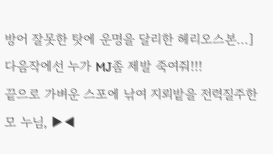방어 잘못한 탓에 운명을 달리한 헤리오스본...]
다음작에선 누가 MJ좀 제발 죽여줘!!!
끝으로 가벼운 스포에 낚여 지뢰밭을 전력질주한 모 누님, ▶◀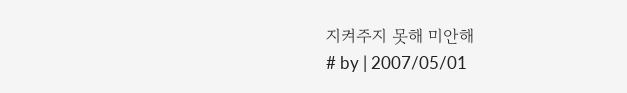지켜주지 못해 미안해
# by | 2007/05/01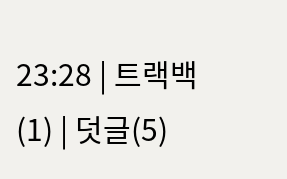23:28 | 트랙백(1) | 덧글(5)